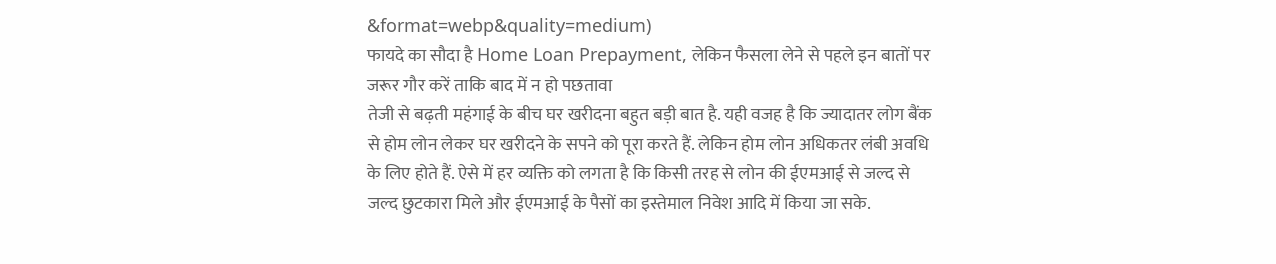&format=webp&quality=medium)
फायदे का सौदा है Home Loan Prepayment, लेकिन फैसला लेने से पहले इन बातों पर जरूर गौर करें ताकि बाद में न हो पछतावा
तेजी से बढ़ती महंगाई के बीच घर खरीदना बहुत बड़ी बात है. यही वजह है कि ज्यादातर लोग बैंक से होम लोन लेकर घर खरीदने के सपने को पूरा करते हैं. लेकिन होम लोन अधिकतर लंबी अवधि के लिए होते हैं. ऐसे में हर व्यक्ति को लगता है कि किसी तरह से लोन की ईएमआई से जल्द से जल्द छुटकारा मिले और ईएमआई के पैसों का इस्तेमाल निवेश आदि में किया जा सके.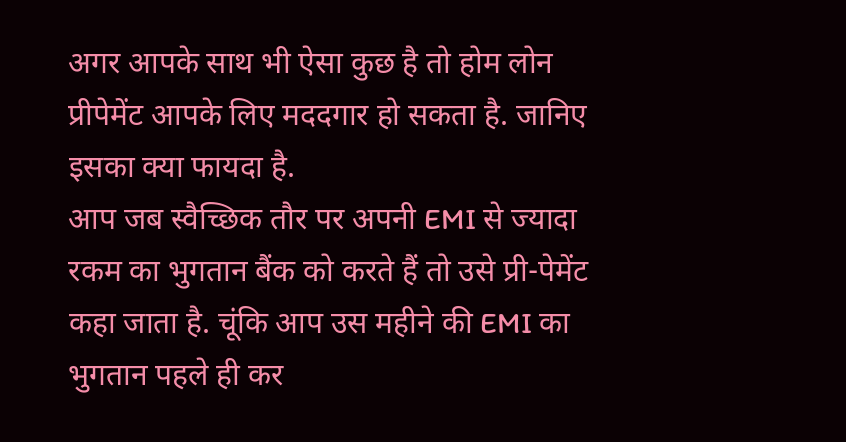अगर आपके साथ भी ऐसा कुछ है तो होम लोन प्रीपेमेंट आपके लिए मददगार हो सकता है. जानिए इसका क्या फायदा है.
आप जब स्वैच्छिक तौर पर अपनी EMI से ज्यादा रकम का भुगतान बैंक को करते हैं तो उसे प्री-पेमेंट कहा जाता है. चूंकि आप उस महीने की EMI का भुगतान पहले ही कर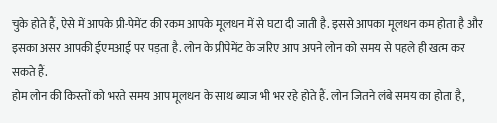चुके होते हैं, ऐसे में आपके प्री-पेमेंट की रकम आपके मूलधन में से घटा दी जाती है. इससे आपका मूलधन कम होता है और इसका असर आपकी ईएमआई पर पड़ता है. लोन के प्रीपेमेंट के जरिए आप अपने लोन को समय से पहले ही खत्म कर सकते हैं.
होम लोन की किस्तों को भरते समय आप मूलधन के साथ ब्याज भी भर रहे होते हैं. लोन जितने लंबे समय का होता है,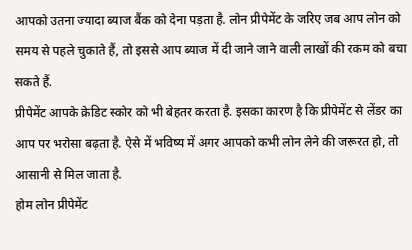आपको उतना ज्यादा ब्याज बैंक को देना पड़ता है. लोन प्रीपेमेंट के जरिए जब आप लोन को समय से पहले चुकाते हैं, तो इससे आप ब्याज में दी जाने जाने वाली लाखों की रकम को बचा सकते हैं.
प्रीपेमेंट आपके क्रेडिट स्कोर को भी बेहतर करता है. इसका कारण है कि प्रीपेमेंट से लेंडर का आप पर भरोसा बढ़ता है. ऐसे में भविष्य में अगर आपको कभी लोन लेने की जरूरत हो, तो आसानी से मिल जाता है.
होम लोन प्रीपेमेंट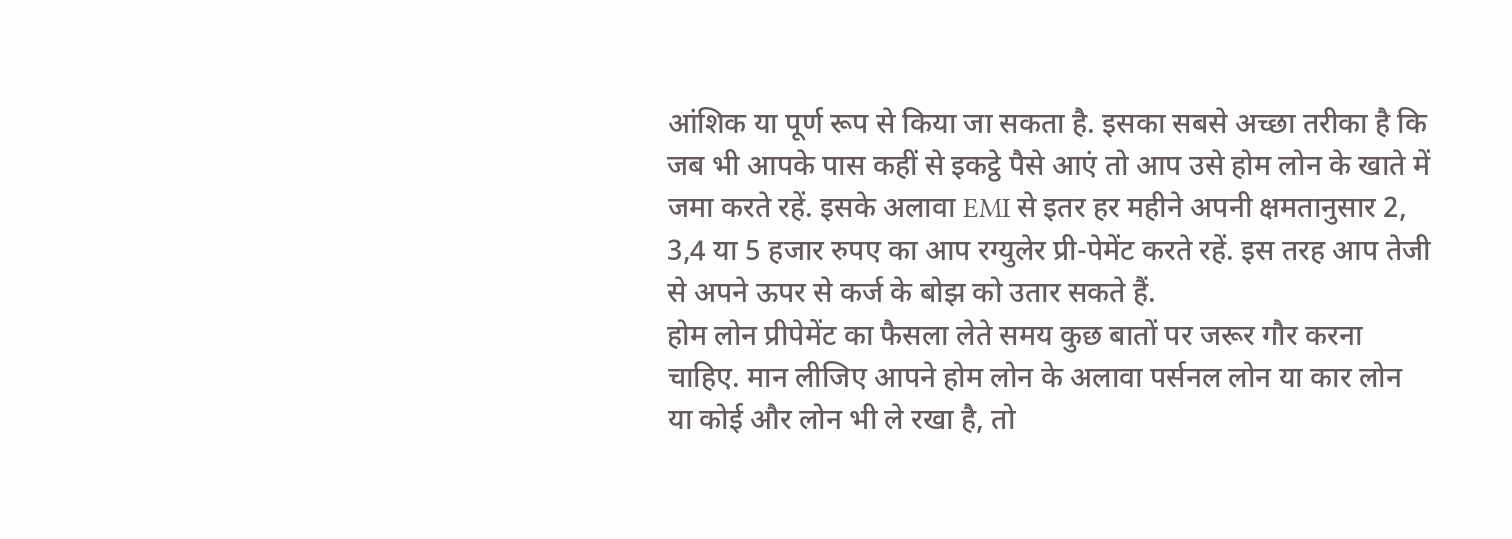आंशिक या पूर्ण रूप से किया जा सकता है. इसका सबसे अच्छा तरीका है कि जब भी आपके पास कहीं से इकट्ठे पैसे आएं तो आप उसे होम लोन के खाते में जमा करते रहें. इसके अलावा EMI से इतर हर महीने अपनी क्षमतानुसार 2, 3,4 या 5 हजार रुपए का आप रग्युलेर प्री-पेमेंट करते रहें. इस तरह आप तेजी से अपने ऊपर से कर्ज के बोझ को उतार सकते हैं.
होम लोन प्रीपेमेंट का फैसला लेते समय कुछ बातों पर जरूर गौर करना चाहिए. मान लीजिए आपने होम लोन के अलावा पर्सनल लोन या कार लोन या कोई और लोन भी ले रखा है, तो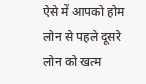ऐसे में आपको होम लोन से पहले दूसरे लोन को खत्म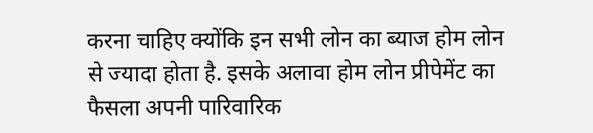करना चाहिए क्योंकि इन सभी लोन का ब्याज होम लोन से ज्यादा होता है. इसके अलावा होम लोन प्रीपेमेंट का फैसला अपनी पारिवारिक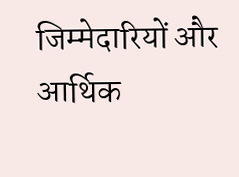जिम्मेदारियों और आर्थिक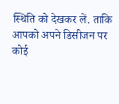स्थिति को देखकर लें. ताकि आपको अपने डिसीजन पर कोई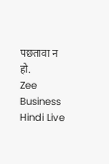पछतावा न हो.
Zee Business Hindi Live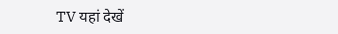TV यहां देखें